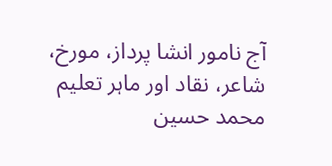آج نامور انشا پرداز، مورخ، شاعر، نقاد اور ماہر تعلیم محمد حسین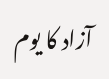آزاد کا یوم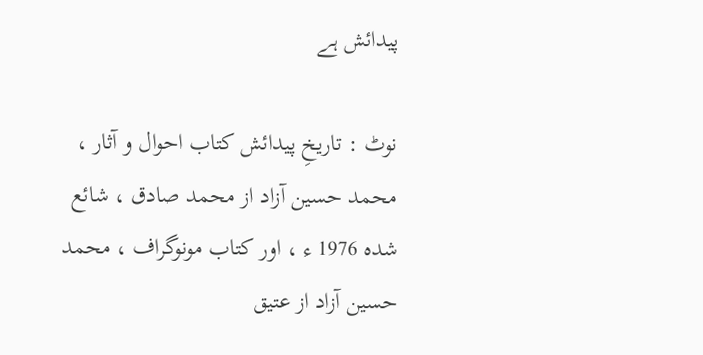پیدائش ہے

نوٹ : تاریخِ پیدائش کتاب احوال و آثار ، محمد حسین آزاد از محمد صادق ، شائع شدہ 1976 ء ، اور کتاب مونوگراف ، محمد حسین آزاد از عتیق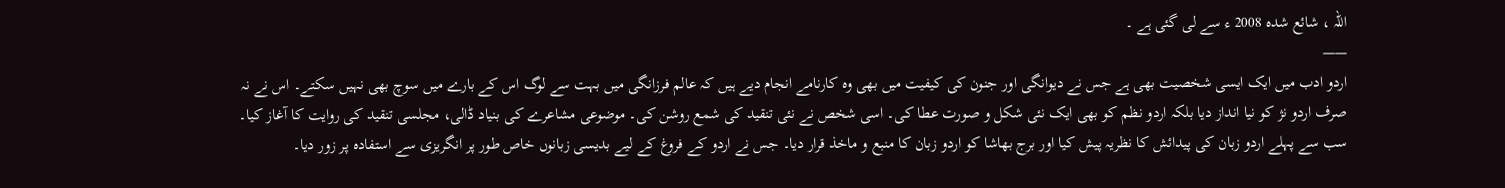اللہ ، شائع شدہ 2008 ء سے لی گئی ہے ۔
——
اردو ادب میں ایک ایسی شخصیت بھی ہے جس نے دیوانگی اور جنون کی کیفیت میں بھی وہ کارنامے انجام دیے ہیں کہ عالم فرزانگی میں بہت سے لوگ اس کے بارے میں سوچ بھی نہیں سکتے۔ اس نے نہ صرف اردو نژ کو نیا انداز دیا بلکہ اردو نظم کو بھی ایک نئی شکل و صورت عطا کی۔ اسی شخص نے نئی تنقید کی شمع روشن کی۔ موضوعی مشاعرے کی بنیاد ڈالی، مجلسی تنقید کی روایت کا آغاز کیا۔ سب سے پہلے اردو زبان کی پیدائش کا نظریہ پیش کیا اور برج بھاشا کو اردو زبان کا منبع و ماخذ قرار دیا۔ جس نے اردو کے فروغ کے لیے بدیسی زبانوں خاص طور پر انگریزی سے استفادہ پر زور دیا۔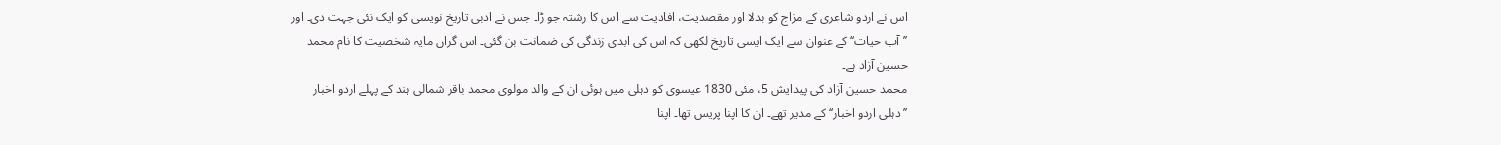اس نے اردو شاعری کے مزاج کو بدلا اور مقصدیت، افادیت سے اس کا رشتہ جو ڑا۔ جس نے ادبی تاریخ نویسی کو ایک نئی جہت دی۔ اور ’’آب حیات‘‘ کے عنوان سے ایک ایسی تاریخ لکھی کہ اس کی ابدی زندگی کی ضمانت بن گئی۔ اس گراں مایہ شخصیت کا نام محمد حسین آزاد ہے۔
محمد حسین آزاد کی پیدایش 5، مئی 1830 عیسوی کو دہلی میں ہوئی ان کے والد مولوی محمد باقر شمالی ہند کے پہلے اردو اخبار ’’دہلی اردو اخبار‘‘ کے مدیر تھے۔ ان کا اپنا پریس تھا۔ اپنا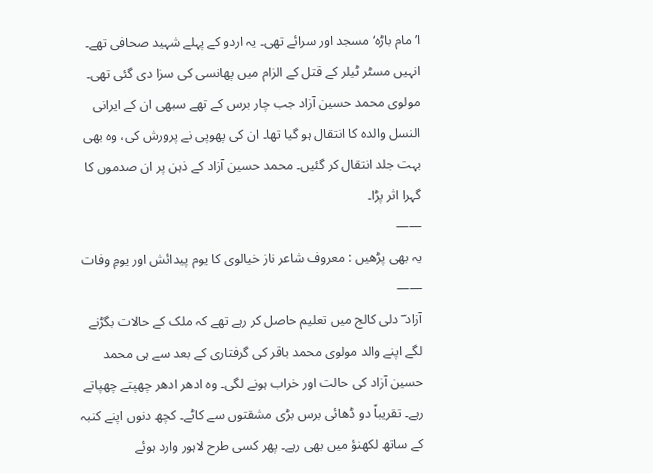ا’مام باڑہ‘ مسجد اور سرائے تھی۔ یہ اردو کے پہلے شہید صحافی تھے۔ انہیں مسٹر ٹیلر کے قتل کے الزام میں پھانسی کی سزا دی گئی تھی۔ مولوی محمد حسین آزاد جب چار برس کے تھے سبھی ان کے ایرانی النسل والدہ کا انتقال ہو گیا تھا۔ ان کی پھوپی نے پرورش کی، وہ بھی بہت جلد انتقال کر گئیں۔ محمد حسین آزاد کے ذہن پر ان صدموں کا گہرا اثر پڑا۔
——
یہ بھی پڑھیں : معروف شاعر ناز خیالوی کا یوم پیدائش اور یومِ وفات
——
آزاد ؔ دلی کالج میں تعلیم حاصل کر رہے تھے کہ ملک کے حالات بگڑنے لگے اپنے والد مولوی محمد باقر کی گرفتاری کے بعد سے ہی محمد حسین آزاد کی حالت اور خراب ہونے لگی۔ وہ ادھر ادھر چھپتے چھپاتے رہے۔ تقریباً دو ڈھائی برس بڑی مشقتوں سے کاٹے۔ کچھ دنوں اپنے کنبہ کے ساتھ لکھنؤ میں بھی رہے۔ پھر کسی طرح لاہور وارد ہوئے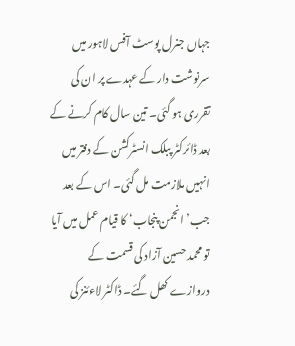جہاں جنرل پوسٹ آفس لاہور میں سرنوشت دار کے عہدے پر ان کی تقرری ہو گئی۔ تین سال کام کرنے کے بعد ڈائرکٹر پبلک انسٹرکشن کے دفتر میں انہیں ملازمت مل گئی۔ اس کے بعد جب’ انجمن پنجاب‘ کا قیام عمل میں آیا تو محمد حسین آزاد کی قسمت کے دروازے کھل گئے۔ ڈاکٹر لاءئنز کی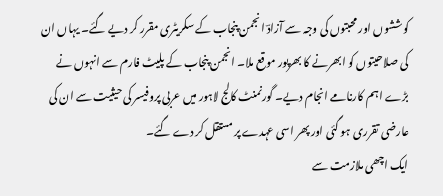کوششوں اور محبتوں کی وجہ سے آزادؔ انجمن پنجاب کے سکریٹری مقرر کر دیے گئے۔ یہاں ان کی صلاحیتوں کو ابھرنے کا بھرپور موقع ملا۔ انجمن پنجاب کے پلیٹ فارم سے انہوں نے بڑے اہم کارنامے انجام دیے۔ گورنمنٹ کالج لاہور میں عربی پروفیسر کی حیثیت سے ان کی عارضی تقرری ہو گئی اور پھر اسی عہدے پر مستقل کر دے گئے۔
ایک اچھی ملازمت سے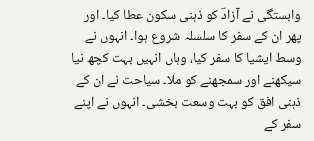وابستگی نے آزادؔ کو ذہنی سکون عطا کیا۔ اور پھر ان کے سفر کا سلسلہ شروع ہوا۔ انہوں نے وسط ایشیا کا سفر کیا، وہاں انہیں بہت کچھ نیا سیکھنے اور سمجھنے کو ملا۔ سیاحت نے ان کے ذہنی افق کو بہت وسعت بخشی۔ انہوں نے اپنے سفر کے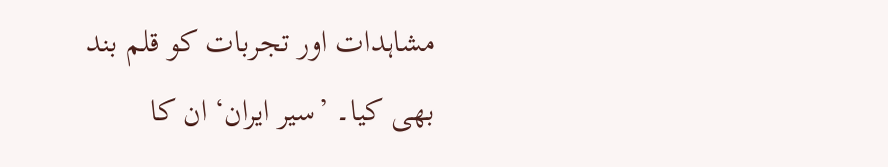مشاہدات اور تجربات کو قلم بند بھی کیا۔ ’سیر ایران‘ ان کا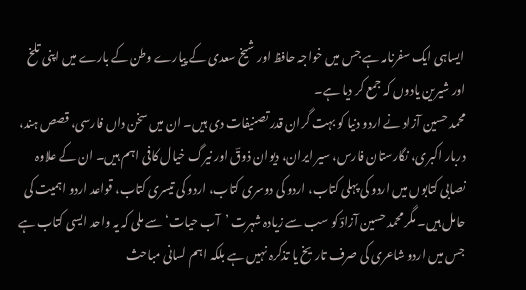ایساہی ایک سفرنامہ ہے جس میں خواجہ حافظ اور شیخ سعدی کے پیارے وطن کے بارے میں اپنی تلخ اور شیرین یادوں کہ جمع کر دیا ہے۔
محمد حسین آزاد نے اردو دنیا کو بہت گران قدر تصنیفات دی ہیں۔ ان میں سخن داں فارسی، قصص ہند، دربار اکبری، نگارستان فارس، سیر ایران، دیوان ذوقؔ اور نیرگ خیال کافی اہم ہیں۔ ان کے علاوہ نصابی کتابوں میں اردو کی پہلی کتاب، اردو کی دوسری کتاب، اردو کی تیسری کتاب، قواعد اردو اہمیت کی حامل ہیں۔ مگر محمد حسین آزادؔ کو سب سے زیادہ شہرت ’آب حیات‘ سے ملی کہ یہ واحد ایسی کتاب ہے جس میں اردو شاعری کی صرف تاریخ یا تذکرہ نہیں ہے بلکہ اہم لسانی مباحث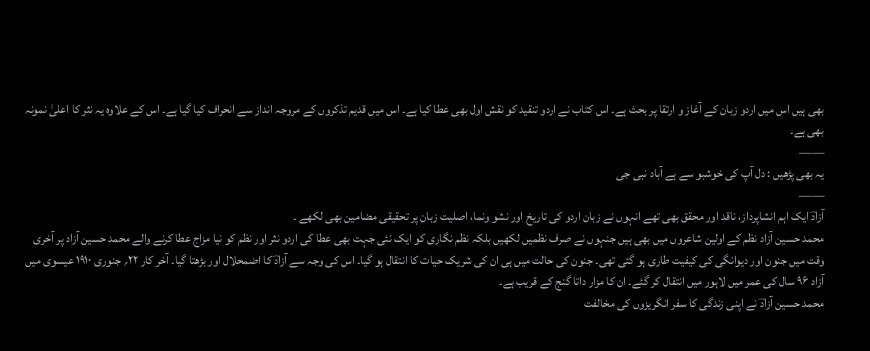بھی ہیں اس میں اردو زبان کے آغاز و ارتقا پر بحث ہے۔ اس کتاب نے اردو تنقید کو نقش اول بھی عطا کیا ہے۔ اس میں قدیم تذکروں کے مروجہ انداز سے انحراف کیا گیا ہے۔ اس کے علاوہ یہ نثر کا اعلیٰ نمونہ بھی ہے۔
——
یہ بھی پڑھیں : دل آپ کی خوشبو سے ہے آباد نبی جی
——
آزادؔ ایک اہم انشاپرداز، ناقد اور محقق بھی تھے انہوں نے زبان اردو کی تاریخ اور نشو ونما، اصلیت زبان پر تحقیقی مضامین بھی لکھے ۔
محمد حسین آزاد نظم کے اولین شاعروں میں بھی ہیں جنہوں نے صرف نظمیں لکھیں بلکہ نظم نگاری کو ایک نئی جہت بھی عطا کی اردو نثر اور نظم کو نیا مزاج عطا کرنے والے محمد حسین آزاد پر آخری وقت میں جنون اور دیوانگی کی کیفیت طاری ہو گئی تھی۔ جنون کی حالت میں ہی ان کی شریک حیات کا انتقال ہو گیا۔ اس کی وجہ سے آزادؔ کا اضمحلال اور بڑھتا گیا۔ آخر کار ۲۲؍ جنوری ۱۹۱۰ عیسوی میں آزاد ۹۶ سال کی عمر میں لاہور میں انتقال کر گئے۔ ان کا مزار داتا گنج کے قریب ہے۔
محمد حسین آزادؔ نے اپنی زندگی کا سفر انگریزوں کی مخالفت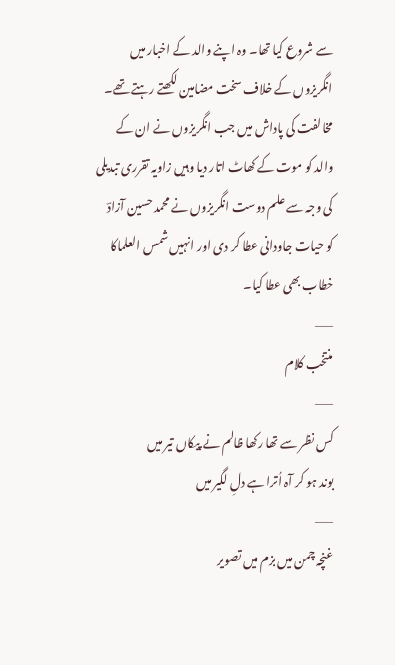سے شروع کیا تھا۔ وہ اپنے والد کے اخبار میں انگریزوں کے خلاف سخت مضامین لکھتے رہتے تھے۔ مخالفت کی پاداش میں جب انگریزوں نے ان کے والد کو موت کے کھاٹ اتار دیا وہیں زاویہ تقرری تبدیلی کی وجہ سے علم دوست انگریزوں نے محمد حسین آزادؔ کو حیات جاودانی عطا کر دی اور انہیں شمس العلماکا خطاب بھی عطا کیا۔
——
منتخب کلام
——
کس نظر سے تھا رکھا ظالم نے پیکاں تیر میں
بوند ہو کر آہ اُترا ہے دلِ لگیر میں
——
غنچہ چمن میں بزم میں تصویر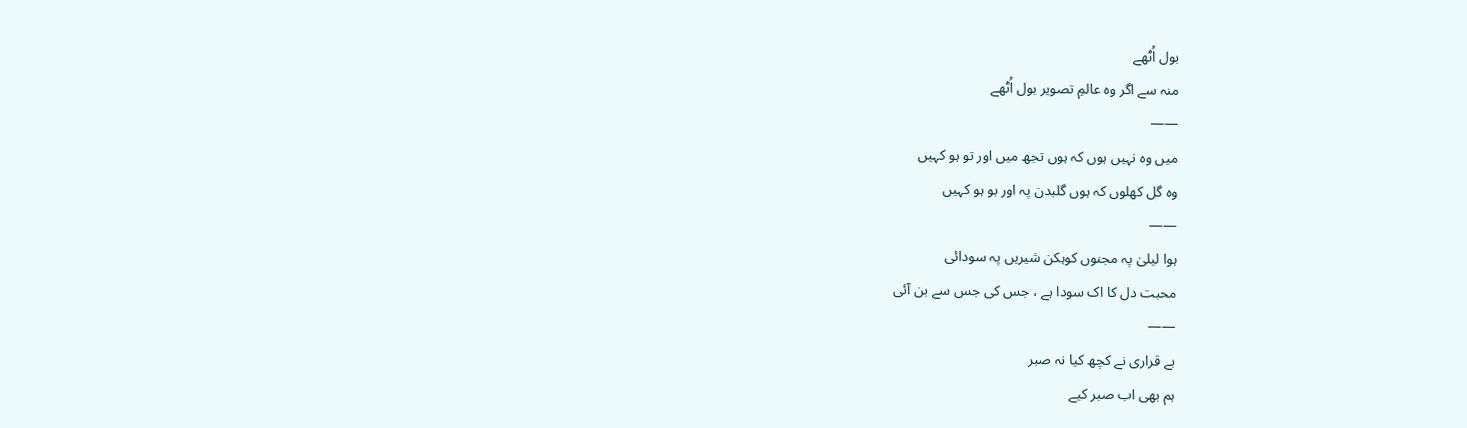بول اُٹھے
منہ سے اگر وہ عالمِ تصویر بول اُٹھے
——
میں وہ نہیں ہوں کہ ہوں تجھ میں اور تو ہو کہیں
وہ گل کھلوں کہ ہوں گلبدن پہ اور بو ہو کہیں
——
ہوا لیلیٰ پہ مجنوں کوہکن شیریں پہ سودائی
محبت دل کا اک سودا ہے ، جس کی جس سے بن آئی
——
بے قراری نے کچھ کیا نہ صبر
ہم بھی اب صبر کیے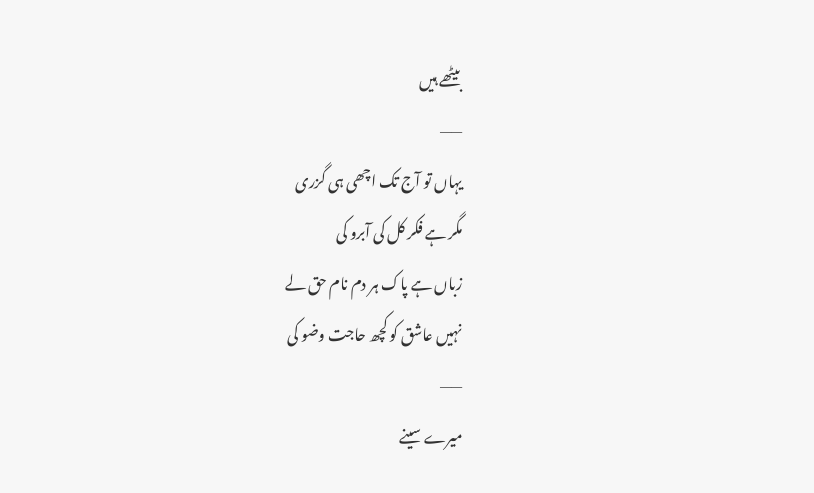بیٹھے ہیں
——
یہاں تو آج تک اچھی ہی گزری
مگر ہے فکر کل کی آبرو کی
زباں ہے پاک ہر دم نام حق لے
نہیں عاشق کو کچھ حاجت وضو کی
——
میرے سینے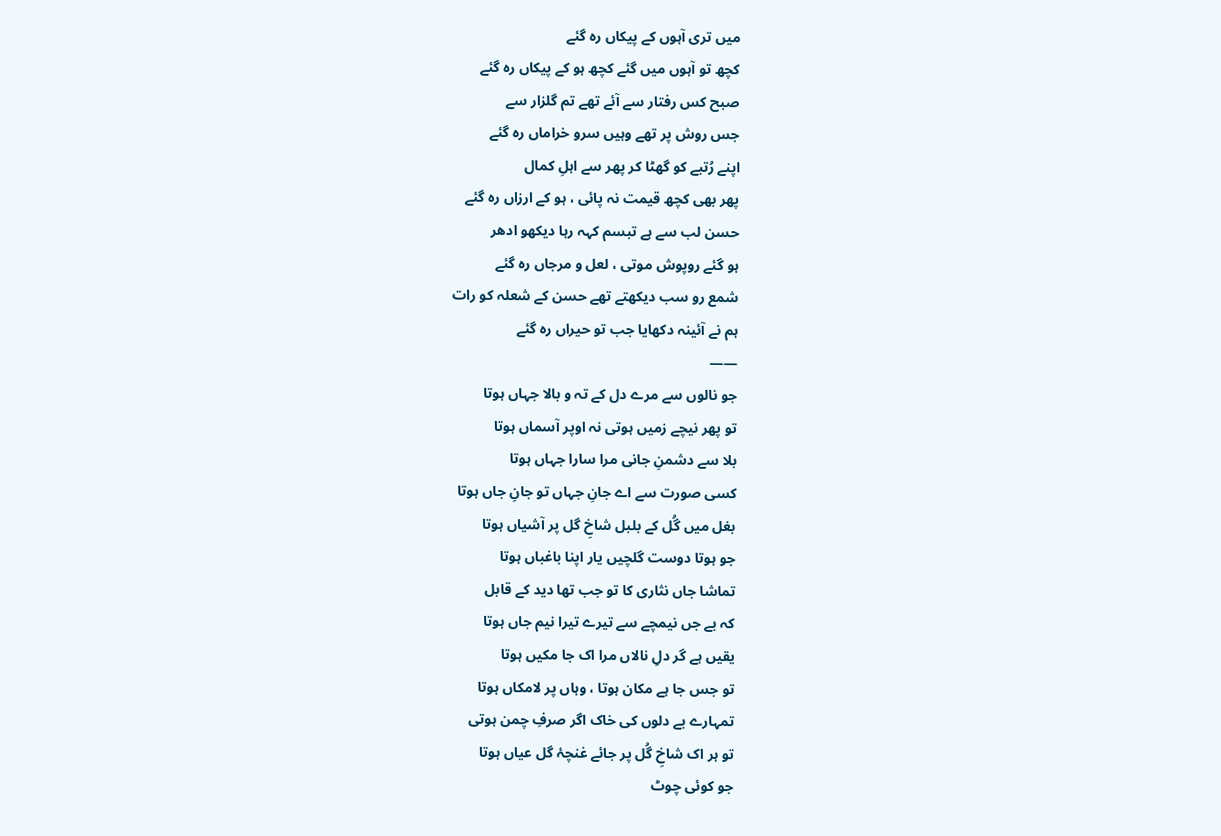میں تری آہوں کے پیکاں رہ گئے
کچھ تو آہوں میں گئے کچھ ہو کے پیکاں رہ گئے
صبح کس رفتار سے آئے تھے تم گلزار سے
جس روش پر تھے وہیں سرو خراماں رہ گئے
اپنے رُتبے کو گھٹا کر پھر سے اہلِ کمال
پھر بھی کچھ قیمت نہ پائی ، ہو کے ارزاں رہ گئے
حسن لب سے ہے تبسم کہہ رہا دیکھو ادھر
ہو گئے روپوش موتی ، لعل و مرجاں رہ گئے
شمع رو سب دیکھتے تھے حسن کے شعلہ کو رات
ہم نے آئینہ دکھایا جب تو حیراں رہ گئے
——
جو نالوں سے مرے دل کے تہ و بالا جہاں ہوتا
تو پھر نیچے زمیں ہوتی نہ اوپر آسماں ہوتا
بلا سے دشمنِ جانی مرا سارا جہاں ہوتا
کسی صورت سے اے جانِ جہاں تو جانِ جاں ہوتا
بغل میں گُل کے بلبل شاخِ گل پر آشیاں ہوتا
جو ہوتا دوست گلچیں یار اپنا باغباں ہوتا
تماشا جاں نثاری کا تو جب تھا دید کے قابل
کہ بے جں نیمچے سے تیرے تیرا نیم جاں ہوتا
یقیں ہے گر دلِ نالاں مرا اک جا مکیں ہوتا
تو جس جا ہے مکان ہوتا ، وہاں پر لامکاں ہوتا
تمہارے بے دلوں کی خاک اگر صرفِ چمن ہوتی
تو ہر اک شاخِ گُل پر جائے غنچۂ گل عیاں ہوتا
جو کوئی چوٹ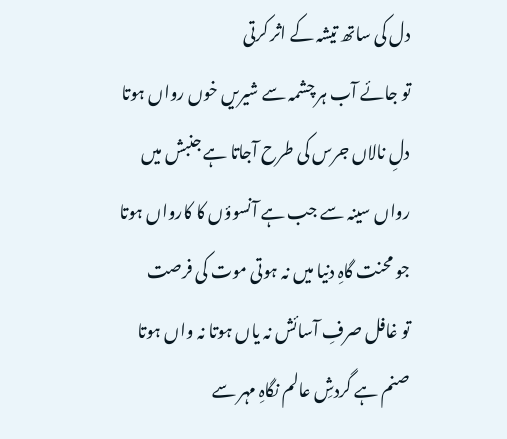دل کی ساتھ تیشہ کے اثر کرتی
تو جائے آب ہر چشمہ سے شیریں خوں رواں ہوتا
دلِ نالاں جرس کی طرح آجاتا ہے جنبش میں
رواں سینہ سے جب ہے آنسوؤں کا کارواں ہوتا
جو محنت گاہِ دنیا میں نہ ہوتی موت کی فرصت
تو غافل صرفِ آسائش نہ یاں ہوتا نہ واں ہوتا
صنم ہے گردشِ عالم نگاہِ مہر سے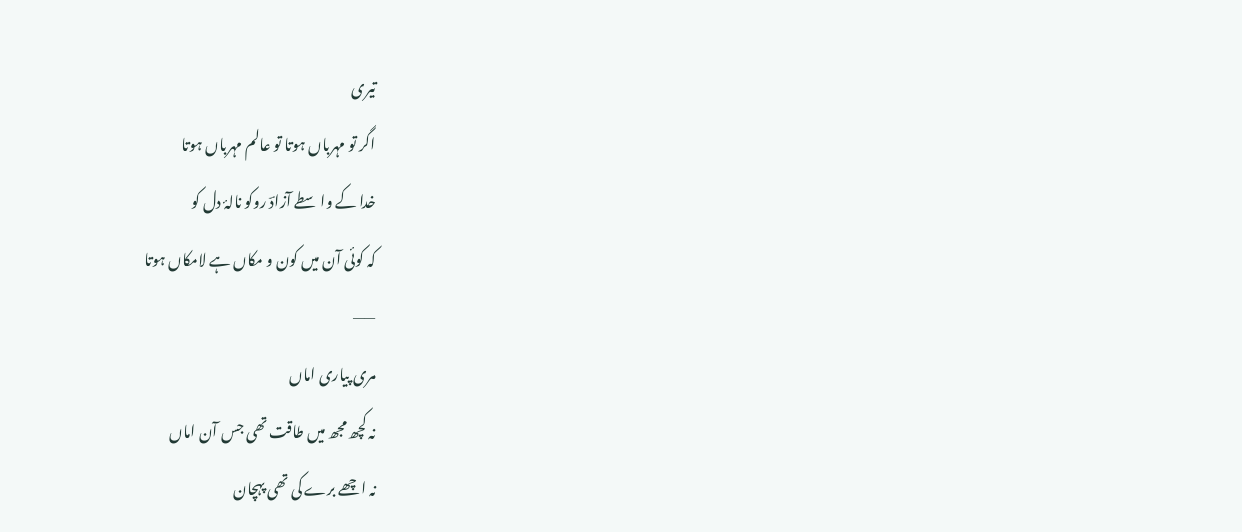تیری
اگر تو مہرباں ہوتا تو عالم مہرباں ہوتا
خدا کے واسطے آزادؔ روکو نالۂ دل کو
کہ کوئی آن میں کون و مکاں ہے لامکاں ہوتا
——
مری پیاری اماں
نہ کچھ مجھ میں طاقت تھی جس آن اماں
نہ اچھے برے کی تھی پہچان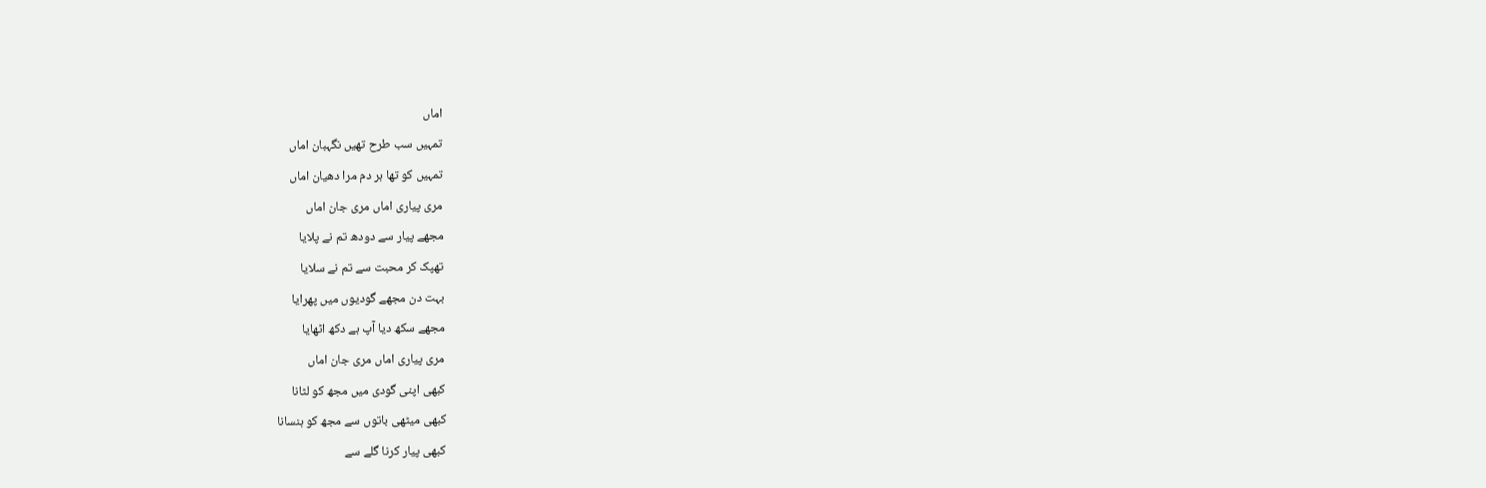اماں
تمہیں سب طرح تھیں نگہبان اماں
تمہیں کو تھا ہر دم مرا دھیان اماں
مری پیاری اماں مری جان اماں
مجھے پیار سے دودھ تم نے پلایا
تھپک کر محبت سے تم نے سلایا
بہت دن مجھے گودیوں میں پھرایا
مجھے سکھ دیا آپ ہے دکھ اٹھایا
مری پیاری اماں مری جان اماں
کبھی اپنی گودی میں مجھ کو لٹانا
کبھی میٹھی باتوں سے مجھ کو ہنسانا
کبھی پیار کرنا گلے سے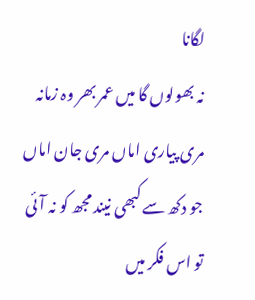لگانا
نہ بھولوں گا میں عمر بھر وہ زمانہ
مری پیاری اماں مری جان اماں
جو دکھ سے کبھی نیند مجھ کو نہ آئی
تو اس فکر میں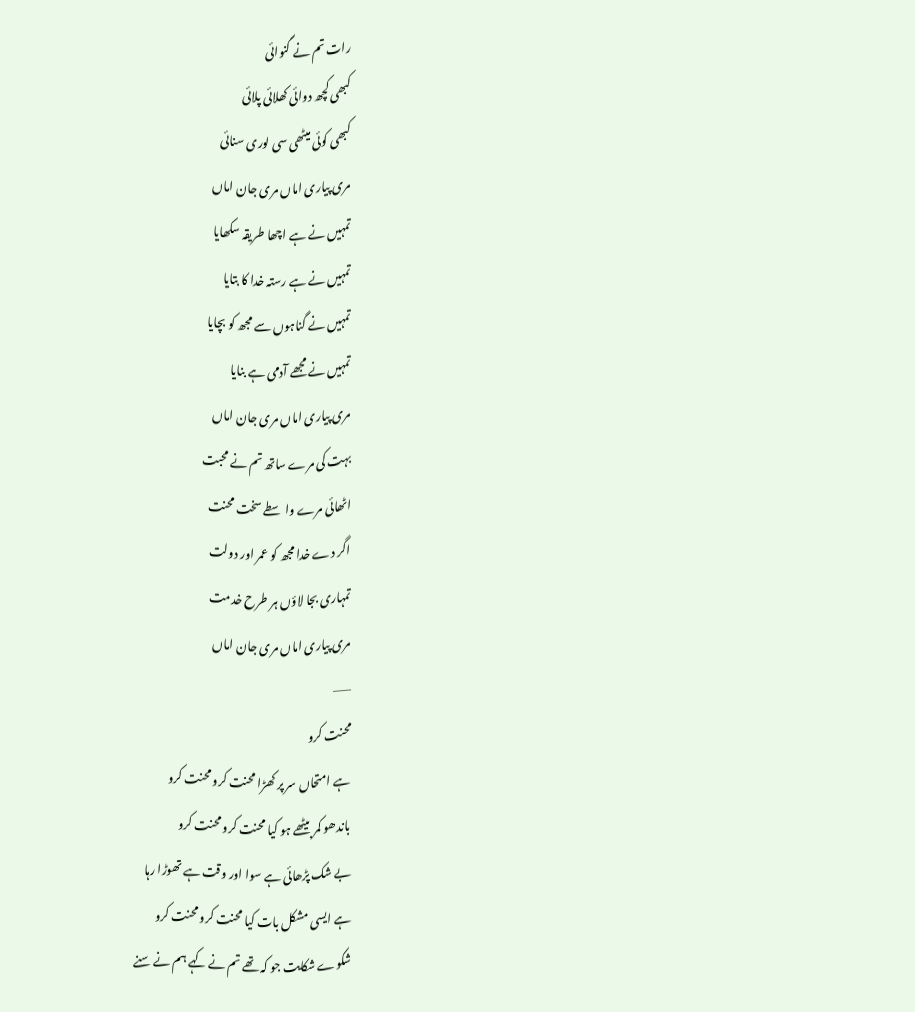رات تم نے گنوائی
کبھی کچھ دوائی کھلائی پلائی
کبھی کوئی میٹھی سی لوری سنائی
مری پیاری اماں مری جان اماں
تمہیں نے ہے اچھا طریقہ سکھایا
تمہیں نے ہے رستہ خدا کا بتایا
تمہیں نے گناہوں سے مجھ کو بچایا
تمہیں نے مجھے آدمی ہے بنایا
مری پیاری اماں مری جان اماں
بہت کی مرے ساتھ تم نے محبت
اٹھائی مرے واسطے سخت محنت
اگر دے خدا مجھ کو عمر اور دولت
تمہاری بجا لاؤں ہر طرح خدمت
مری پیاری اماں مری جان اماں
——
محنت کرو
ہے امتحاں سر پر کھڑا محنت کرو محنت کرو
باندھو کمر بیٹھے ہو کیا محنت کرو محنت کرو
بے شک پڑھائی ہے سوا اور وقت ہے تھوڑا رہا
ہے ایسی مشکل بات کیا محنت کرو محنت کرو
شکوے شکایت جو کہ تھے تم نے کہے ہم نے سنے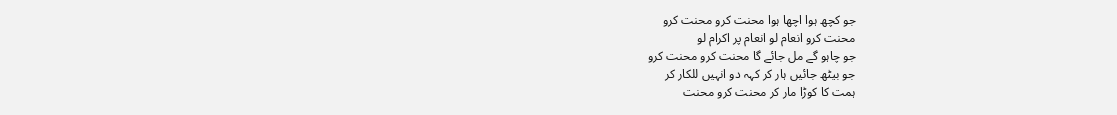جو کچھ ہوا اچھا ہوا محنت کرو محنت کرو
محنت کرو انعام لو انعام پر اکرام لو
جو چاہو گے مل جائے گا محنت کرو محنت کرو
جو بیٹھ جائیں ہار کر کہہ دو انہیں للکار کر
ہمت کا کوڑا مار کر محنت کرو محنت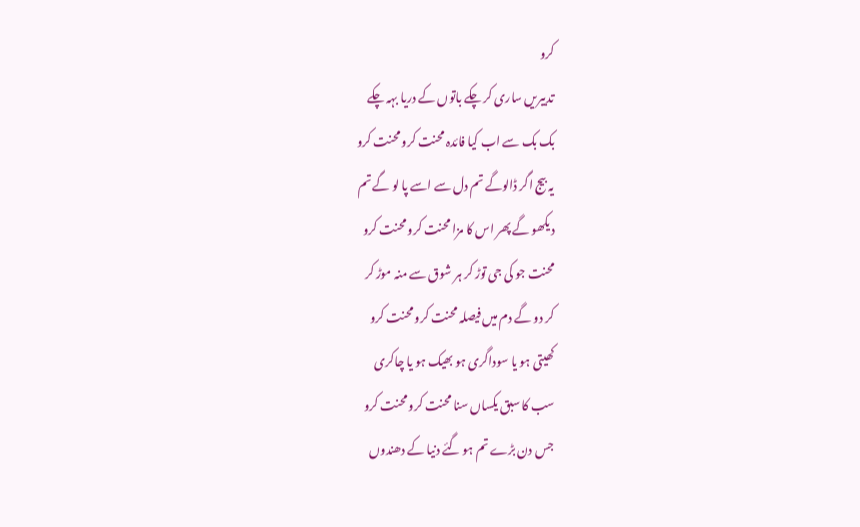کرو
تدبیریں ساری کر چکے باتوں کے دریا بہہ چکے
بک بک سے اب کیا فائدہ محنت کرو محنت کرو
یہ بیج اگر ڈالوگے تم دل سے اسے پا لو گے تم
دیکھو گے پھر اس کا مزا محنت کرو محنت کرو
محنت جو کی جی توڑ کر ہر شوق سے منہ موڑ کر
کر دو گے دم میں فیصلہ محنت کرو محنت کرو
کھیتی ہو یا سوداگری ہو بھیک ہو یا چاکری
سب کا سبق یکساں سنا محنت کرو محنت کرو
جس دن بڑے تم ہو گئے دنیا کے دھندوں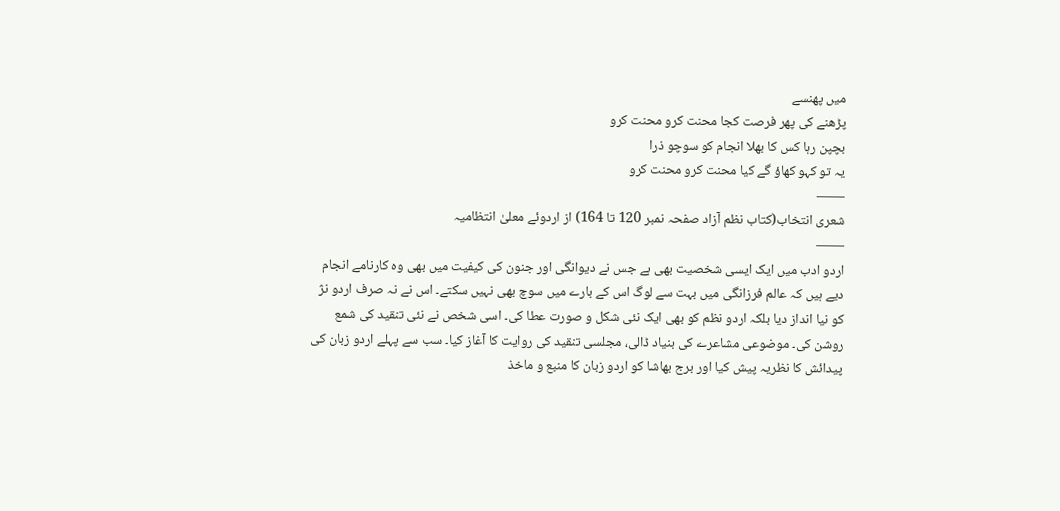میں پھنسے
پڑھنے کی پھر فرصت کجا محنت کرو محنت کرو
بچپن رہا کس کا بھلا انجام کو سوچو ذرا
یہ تو کہو کھاؤ گے کیا محنت کرو محنت کرو
——
شعری انتخاب(کتاب نظم آزاد صفحہ نمبر 120 تا 164) از اردوئے معلیٰ انتظامیہ
——
اردو ادب میں ایک ایسی شخصیت بھی ہے جس نے دیوانگی اور جنون کی کیفیت میں بھی وہ کارنامے انجام دیے ہیں کہ عالم فرزانگی میں بہت سے لوگ اس کے بارے میں سوچ بھی نہیں سکتے۔ اس نے نہ صرف اردو نژ کو نیا انداز دیا بلکہ اردو نظم کو بھی ایک نئی شکل و صورت عطا کی۔ اسی شخص نے نئی تنقید کی شمع روشن کی۔ موضوعی مشاعرے کی بنیاد ڈالی، مجلسی تنقید کی روایت کا آغاز کیا۔ سب سے پہلے اردو زبان کی پیدائش کا نظریہ پیش کیا اور برج بھاشا کو اردو زبان کا منبع و ماخذ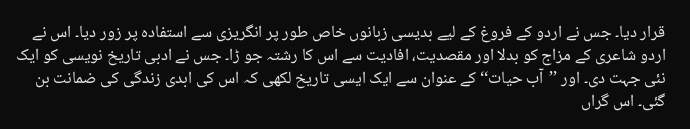قرار دیا۔ جس نے اردو کے فروغ کے لیے بدیسی زبانوں خاص طور پر انگریزی سے استفادہ پر زور دیا۔ اس نے اردو شاعری کے مزاج کو بدلا اور مقصدیت، افادیت سے اس کا رشتہ جو ڑا۔ جس نے ادبی تاریخ نویسی کو ایک نئی جہت دی۔ اور ’’آب حیات‘‘ کے عنوان سے ایک ایسی تاریخ لکھی کہ اس کی ابدی زندگی کی ضمانت بن گئی۔ اس گراں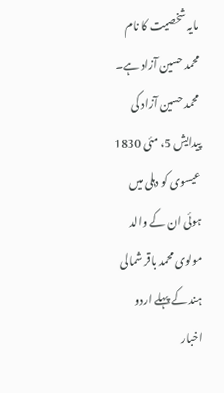مایہ شخصیت کا نام محمد حسین آزاد ہے۔
محمد حسین آزاد کی پیدایش 5، مئی 1830 عیسوی کو دہلی میں ہوئی ان کے والد مولوی محمد باقر شمالی ہند کے پہلے اردو اخبار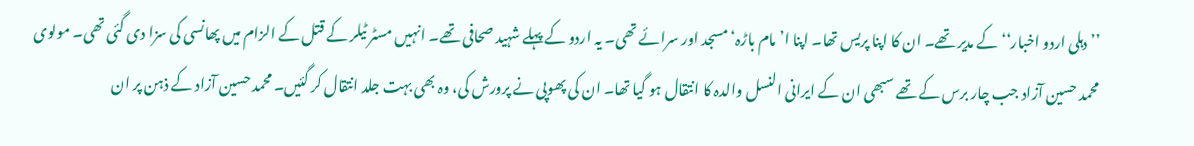’’دہلی اردو اخبار‘‘ کے مدیر تھے۔ ان کا اپنا پریس تھا۔ اپنا ا’مام باڑہ‘ مسجد اور سرائے تھی۔ یہ اردو کے پہلے شہید صحافی تھے۔ انہیں مسٹر ٹیلر کے قتل کے الزام میں پھانسی کی سزا دی گئی تھی۔ مولوی محمد حسین آزاد جب چار برس کے تھے سبھی ان کے ایرانی النسل والدہ کا انتقال ہو گیا تھا۔ ان کی پھوپی نے پرورش کی، وہ بھی بہت جلد انتقال کر گئیں۔ محمد حسین آزاد کے ذہن پر ان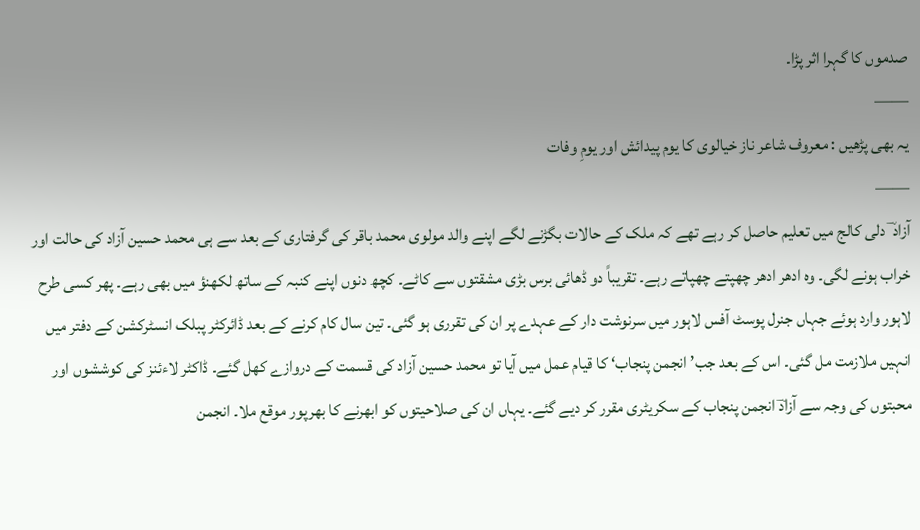صدموں کا گہرا اثر پڑا۔
——
یہ بھی پڑھیں : معروف شاعر ناز خیالوی کا یوم پیدائش اور یومِ وفات
——
آزاد ؔ دلی کالج میں تعلیم حاصل کر رہے تھے کہ ملک کے حالات بگڑنے لگے اپنے والد مولوی محمد باقر کی گرفتاری کے بعد سے ہی محمد حسین آزاد کی حالت اور خراب ہونے لگی۔ وہ ادھر ادھر چھپتے چھپاتے رہے۔ تقریباً دو ڈھائی برس بڑی مشقتوں سے کاٹے۔ کچھ دنوں اپنے کنبہ کے ساتھ لکھنؤ میں بھی رہے۔ پھر کسی طرح لاہور وارد ہوئے جہاں جنرل پوسٹ آفس لاہور میں سرنوشت دار کے عہدے پر ان کی تقرری ہو گئی۔ تین سال کام کرنے کے بعد ڈائرکٹر پبلک انسٹرکشن کے دفتر میں انہیں ملازمت مل گئی۔ اس کے بعد جب’ انجمن پنجاب‘ کا قیام عمل میں آیا تو محمد حسین آزاد کی قسمت کے دروازے کھل گئے۔ ڈاکٹر لاءئنز کی کوششوں اور محبتوں کی وجہ سے آزادؔ انجمن پنجاب کے سکریٹری مقرر کر دیے گئے۔ یہاں ان کی صلاحیتوں کو ابھرنے کا بھرپور موقع ملا۔ انجمن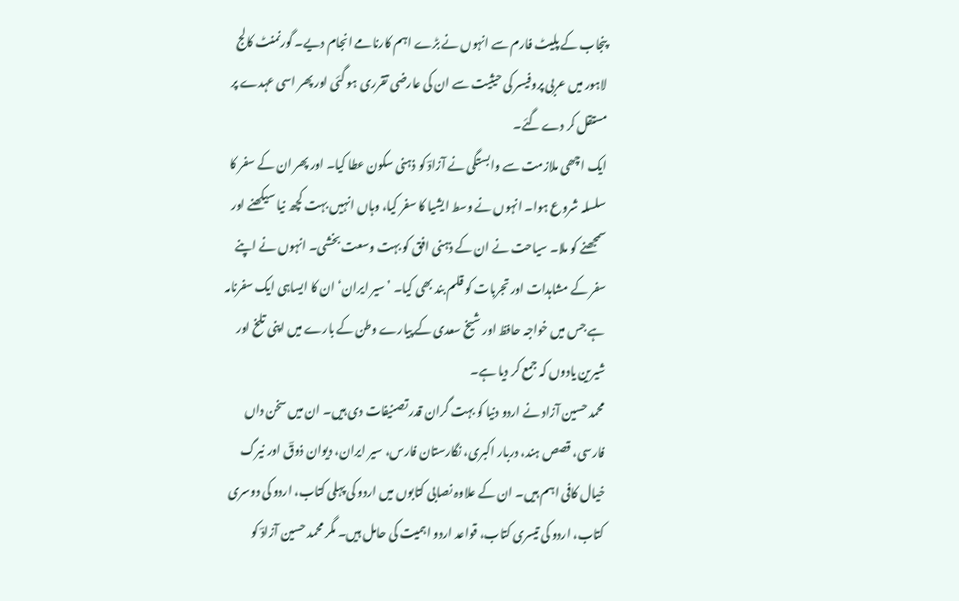پنجاب کے پلیٹ فارم سے انہوں نے بڑے اہم کارنامے انجام دیے۔ گورنمنٹ کالج لاہور میں عربی پروفیسر کی حیثیت سے ان کی عارضی تقرری ہو گئی اور پھر اسی عہدے پر مستقل کر دے گئے۔
ایک اچھی ملازمت سے وابستگی نے آزادؔ کو ذہنی سکون عطا کیا۔ اور پھر ان کے سفر کا سلسلہ شروع ہوا۔ انہوں نے وسط ایشیا کا سفر کیا، وہاں انہیں بہت کچھ نیا سیکھنے اور سمجھنے کو ملا۔ سیاحت نے ان کے ذہنی افق کو بہت وسعت بخشی۔ انہوں نے اپنے سفر کے مشاہدات اور تجربات کو قلم بند بھی کیا۔ ’سیر ایران‘ ان کا ایساہی ایک سفرنامہ ہے جس میں خواجہ حافظ اور شیخ سعدی کے پیارے وطن کے بارے میں اپنی تلخ اور شیرین یادوں کہ جمع کر دیا ہے۔
محمد حسین آزاد نے اردو دنیا کو بہت گران قدر تصنیفات دی ہیں۔ ان میں سخن داں فارسی، قصص ہند، دربار اکبری، نگارستان فارس، سیر ایران، دیوان ذوقؔ اور نیرگ خیال کافی اہم ہیں۔ ان کے علاوہ نصابی کتابوں میں اردو کی پہلی کتاب، اردو کی دوسری کتاب، اردو کی تیسری کتاب، قواعد اردو اہمیت کی حامل ہیں۔ مگر محمد حسین آزادؔ کو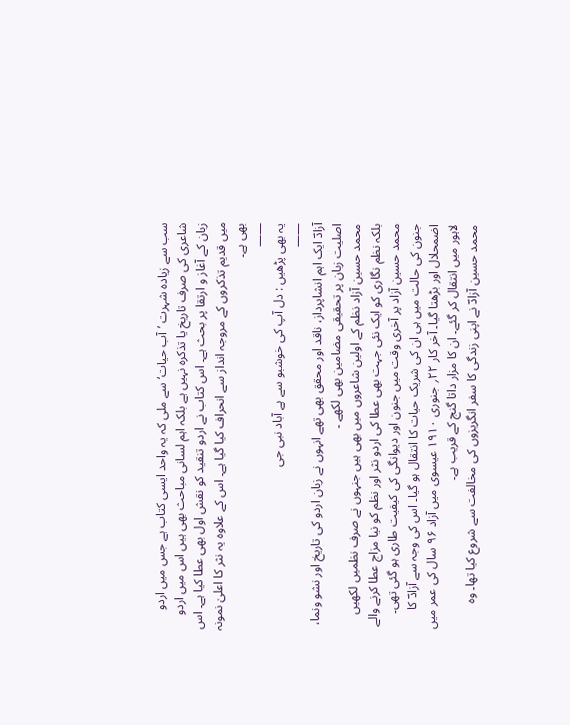سب سے زیادہ شہرت ’آب حیات‘ سے ملی کہ یہ واحد ایسی کتاب ہے جس میں اردو شاعری کی صرف تاریخ یا تذکرہ نہیں ہے بلکہ اہم لسانی مباحث بھی ہیں اس میں اردو زبان کے آغاز و ارتقا پر بحث ہے۔ اس کتاب نے اردو تنقید کو نقش اول بھی عطا کیا ہے۔ اس میں قدیم تذکروں کے مروجہ انداز سے انحراف کیا گیا ہے۔ اس کے علاوہ یہ نثر کا اعلیٰ نمونہ بھی ہے۔
——
یہ بھی پڑھیں : دل آپ کی خوشبو سے ہے آباد نبی جی
——
آزادؔ ایک اہم انشاپرداز، ناقد اور محقق بھی تھے انہوں نے زبان اردو کی تاریخ اور نشو ونما، اصلیت زبان پر تحقیقی مضامین بھی لکھے ۔
محمد حسین آزاد نظم کے اولین شاعروں میں بھی ہیں جنہوں نے صرف نظمیں لکھیں بلکہ نظم نگاری کو ایک نئی جہت بھی عطا کی اردو نثر اور نظم کو نیا مزاج عطا کرنے والے محمد حسین آزاد پر آخری وقت میں جنون اور دیوانگی کی کیفیت طاری ہو گئی تھی۔ جنون کی حالت میں ہی ان کی شریک حیات کا انتقال ہو گیا۔ اس کی وجہ سے آزادؔ کا اضمحلال اور بڑھتا گیا۔ آخر کار ۲۲؍ جنوری ۱۹۱۰ عیسوی میں آزاد ۹۶ سال کی عمر میں لاہور میں انتقال کر گئے۔ ان کا مزار داتا گنج کے قریب ہے۔
محمد حسین آزادؔ نے اپنی زندگی کا سفر انگریزوں کی مخالفت سے شروع کیا تھا۔ وہ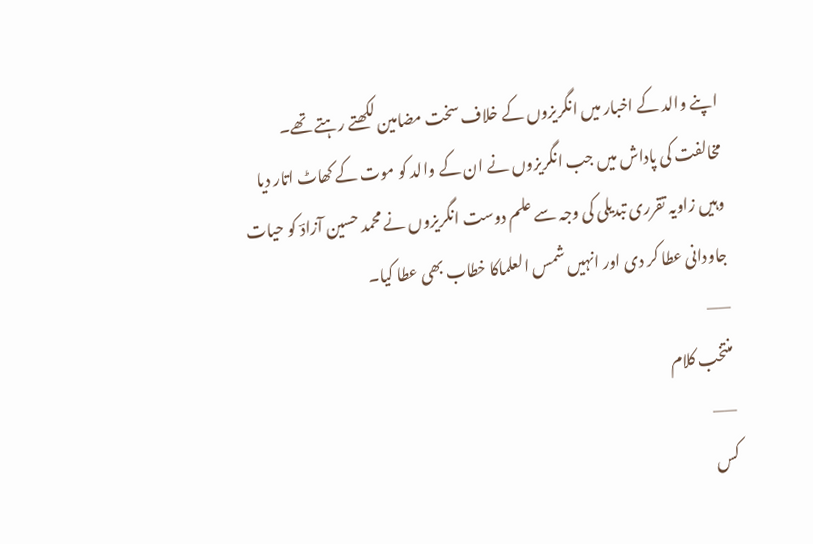اپنے والد کے اخبار میں انگریزوں کے خلاف سخت مضامین لکھتے رہتے تھے۔ مخالفت کی پاداش میں جب انگریزوں نے ان کے والد کو موت کے کھاٹ اتار دیا وہیں زاویہ تقرری تبدیلی کی وجہ سے علم دوست انگریزوں نے محمد حسین آزادؔ کو حیات جاودانی عطا کر دی اور انہیں شمس العلماکا خطاب بھی عطا کیا۔
——
منتخب کلام
——
کس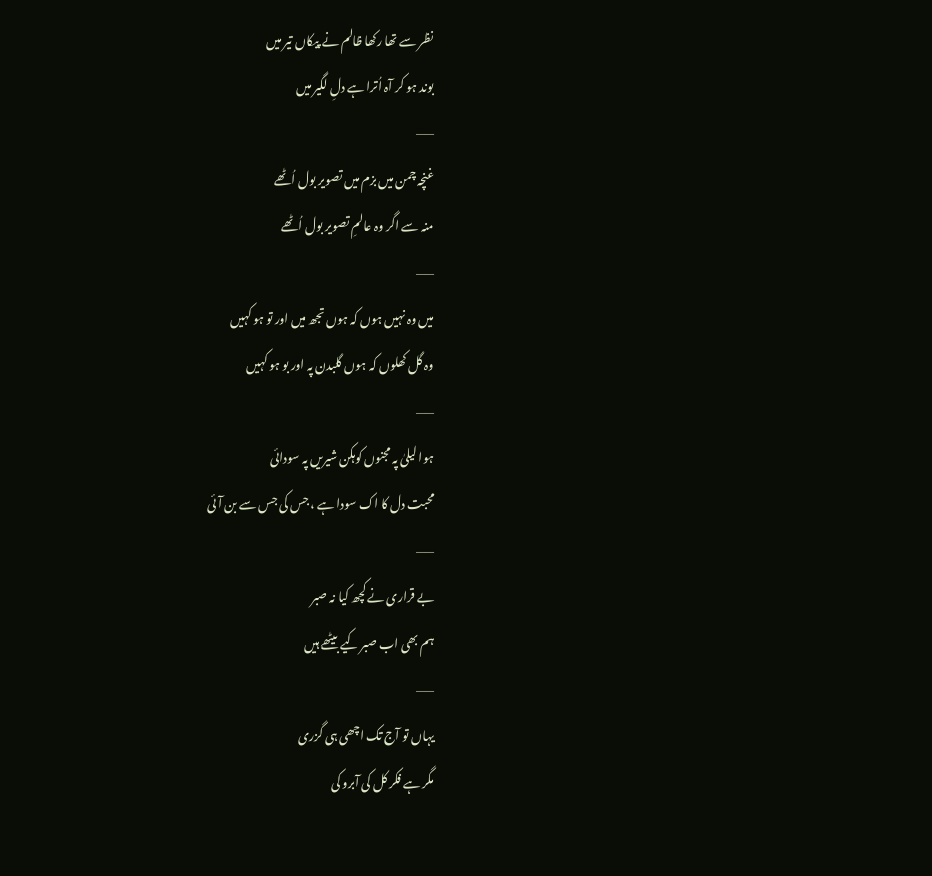نظر سے تھا رکھا ظالم نے پیکاں تیر میں
بوند ہو کر آہ اُترا ہے دلِ لگیر میں
——
غنچہ چمن میں بزم میں تصویر بول اُٹھے
منہ سے اگر وہ عالمِ تصویر بول اُٹھے
——
میں وہ نہیں ہوں کہ ہوں تجھ میں اور تو ہو کہیں
وہ گل کھلوں کہ ہوں گلبدن پہ اور بو ہو کہیں
——
ہوا لیلیٰ پہ مجنوں کوہکن شیریں پہ سودائی
محبت دل کا اک سودا ہے ، جس کی جس سے بن آئی
——
بے قراری نے کچھ کیا نہ صبر
ہم بھی اب صبر کیے بیٹھے ہیں
——
یہاں تو آج تک اچھی ہی گزری
مگر ہے فکر کل کی آبرو کی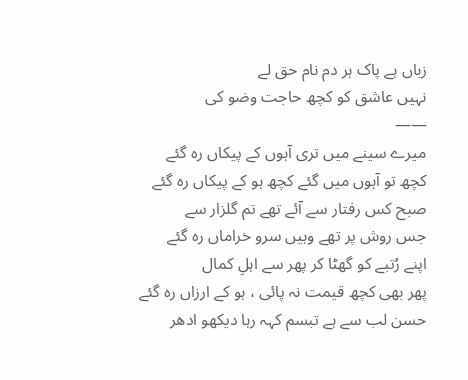زباں ہے پاک ہر دم نام حق لے
نہیں عاشق کو کچھ حاجت وضو کی
——
میرے سینے میں تری آہوں کے پیکاں رہ گئے
کچھ تو آہوں میں گئے کچھ ہو کے پیکاں رہ گئے
صبح کس رفتار سے آئے تھے تم گلزار سے
جس روش پر تھے وہیں سرو خراماں رہ گئے
اپنے رُتبے کو گھٹا کر پھر سے اہلِ کمال
پھر بھی کچھ قیمت نہ پائی ، ہو کے ارزاں رہ گئے
حسن لب سے ہے تبسم کہہ رہا دیکھو ادھر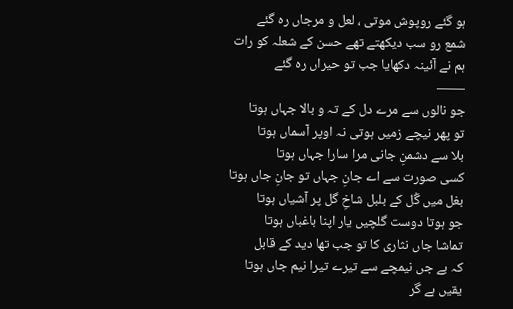ہو گئے روپوش موتی ، لعل و مرجاں رہ گئے
شمع رو سب دیکھتے تھے حسن کے شعلہ کو رات
ہم نے آئینہ دکھایا جب تو حیراں رہ گئے
——
جو نالوں سے مرے دل کے تہ و بالا جہاں ہوتا
تو پھر نیچے زمیں ہوتی نہ اوپر آسماں ہوتا
بلا سے دشمنِ جانی مرا سارا جہاں ہوتا
کسی صورت سے اے جانِ جہاں تو جانِ جاں ہوتا
بغل میں گُل کے بلبل شاخِ گل پر آشیاں ہوتا
جو ہوتا دوست گلچیں یار اپنا باغباں ہوتا
تماشا جاں نثاری کا تو جب تھا دید کے قابل
کہ بے جں نیمچے سے تیرے تیرا نیم جاں ہوتا
یقیں ہے گر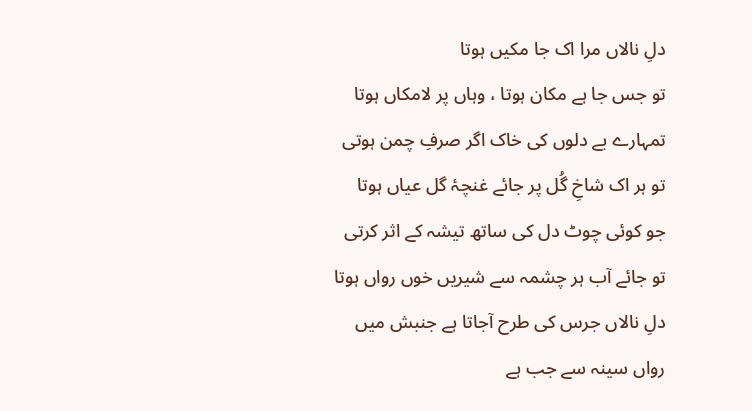دلِ نالاں مرا اک جا مکیں ہوتا
تو جس جا ہے مکان ہوتا ، وہاں پر لامکاں ہوتا
تمہارے بے دلوں کی خاک اگر صرفِ چمن ہوتی
تو ہر اک شاخِ گُل پر جائے غنچۂ گل عیاں ہوتا
جو کوئی چوٹ دل کی ساتھ تیشہ کے اثر کرتی
تو جائے آب ہر چشمہ سے شیریں خوں رواں ہوتا
دلِ نالاں جرس کی طرح آجاتا ہے جنبش میں
رواں سینہ سے جب ہے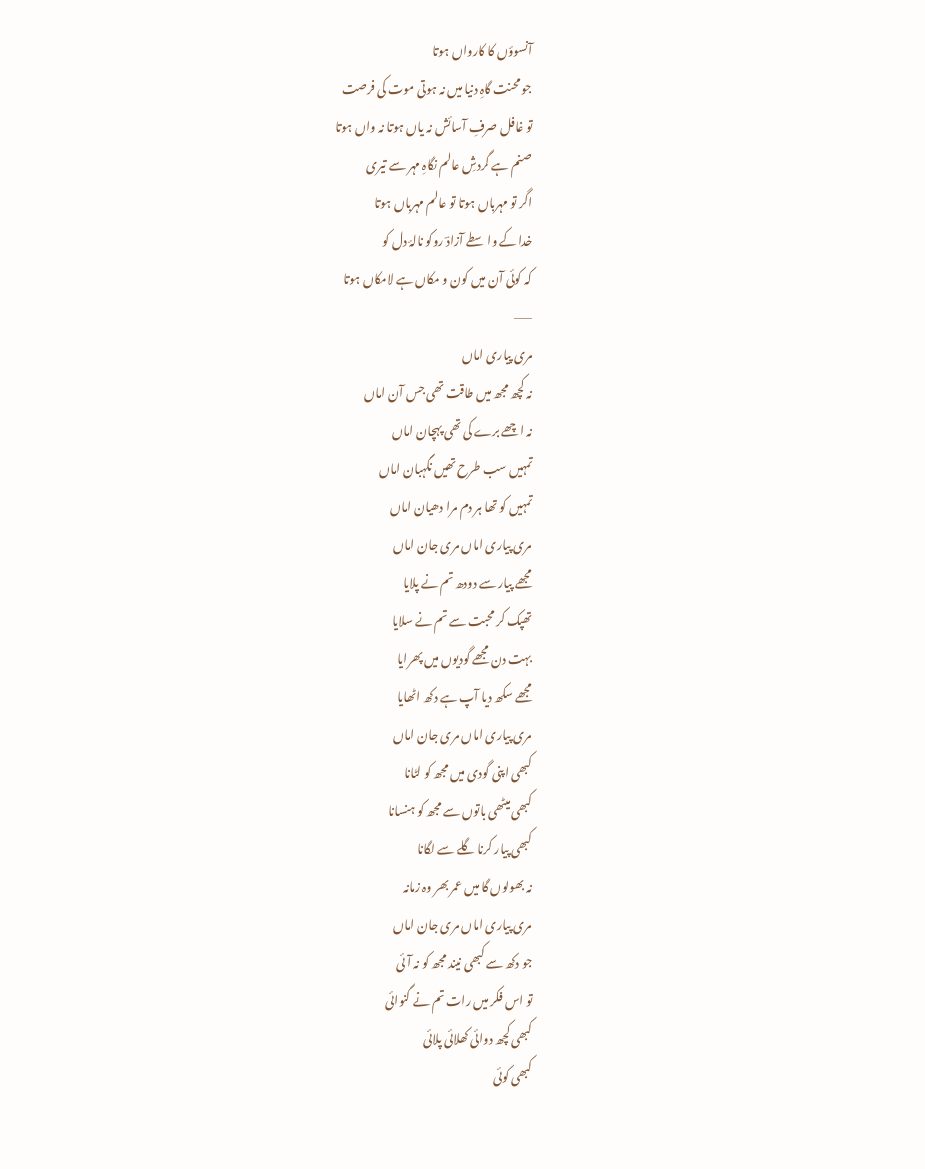آنسوؤں کا کارواں ہوتا
جو محنت گاہِ دنیا میں نہ ہوتی موت کی فرصت
تو غافل صرفِ آسائش نہ یاں ہوتا نہ واں ہوتا
صنم ہے گردشِ عالم نگاہِ مہر سے تیری
اگر تو مہرباں ہوتا تو عالم مہرباں ہوتا
خدا کے واسطے آزادؔ روکو نالۂ دل کو
کہ کوئی آن میں کون و مکاں ہے لامکاں ہوتا
——
مری پیاری اماں
نہ کچھ مجھ میں طاقت تھی جس آن اماں
نہ اچھے برے کی تھی پہچان اماں
تمہیں سب طرح تھیں نگہبان اماں
تمہیں کو تھا ہر دم مرا دھیان اماں
مری پیاری اماں مری جان اماں
مجھے پیار سے دودھ تم نے پلایا
تھپک کر محبت سے تم نے سلایا
بہت دن مجھے گودیوں میں پھرایا
مجھے سکھ دیا آپ ہے دکھ اٹھایا
مری پیاری اماں مری جان اماں
کبھی اپنی گودی میں مجھ کو لٹانا
کبھی میٹھی باتوں سے مجھ کو ہنسانا
کبھی پیار کرنا گلے سے لگانا
نہ بھولوں گا میں عمر بھر وہ زمانہ
مری پیاری اماں مری جان اماں
جو دکھ سے کبھی نیند مجھ کو نہ آئی
تو اس فکر میں رات تم نے گنوائی
کبھی کچھ دوائی کھلائی پلائی
کبھی کوئی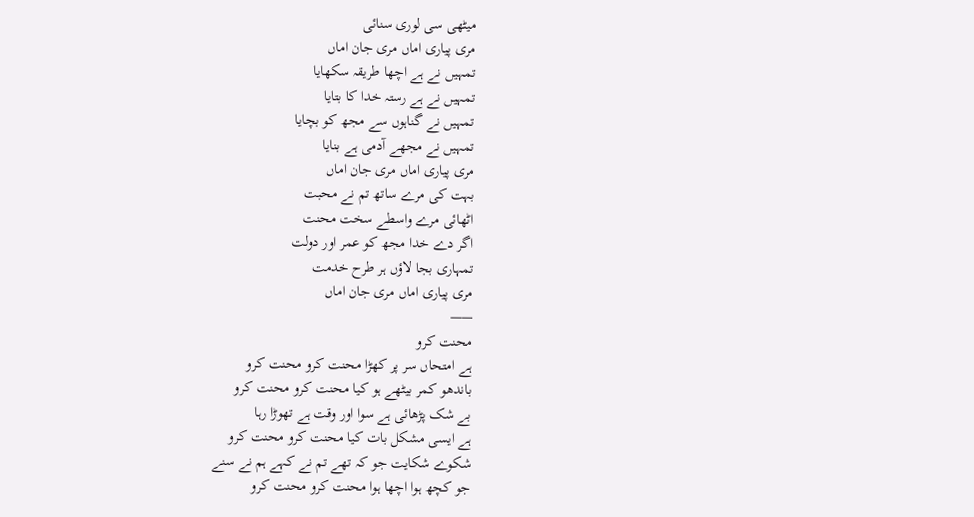میٹھی سی لوری سنائی
مری پیاری اماں مری جان اماں
تمہیں نے ہے اچھا طریقہ سکھایا
تمہیں نے ہے رستہ خدا کا بتایا
تمہیں نے گناہوں سے مجھ کو بچایا
تمہیں نے مجھے آدمی ہے بنایا
مری پیاری اماں مری جان اماں
بہت کی مرے ساتھ تم نے محبت
اٹھائی مرے واسطے سخت محنت
اگر دے خدا مجھ کو عمر اور دولت
تمہاری بجا لاؤں ہر طرح خدمت
مری پیاری اماں مری جان اماں
——
محنت کرو
ہے امتحاں سر پر کھڑا محنت کرو محنت کرو
باندھو کمر بیٹھے ہو کیا محنت کرو محنت کرو
بے شک پڑھائی ہے سوا اور وقت ہے تھوڑا رہا
ہے ایسی مشکل بات کیا محنت کرو محنت کرو
شکوے شکایت جو کہ تھے تم نے کہے ہم نے سنے
جو کچھ ہوا اچھا ہوا محنت کرو محنت کرو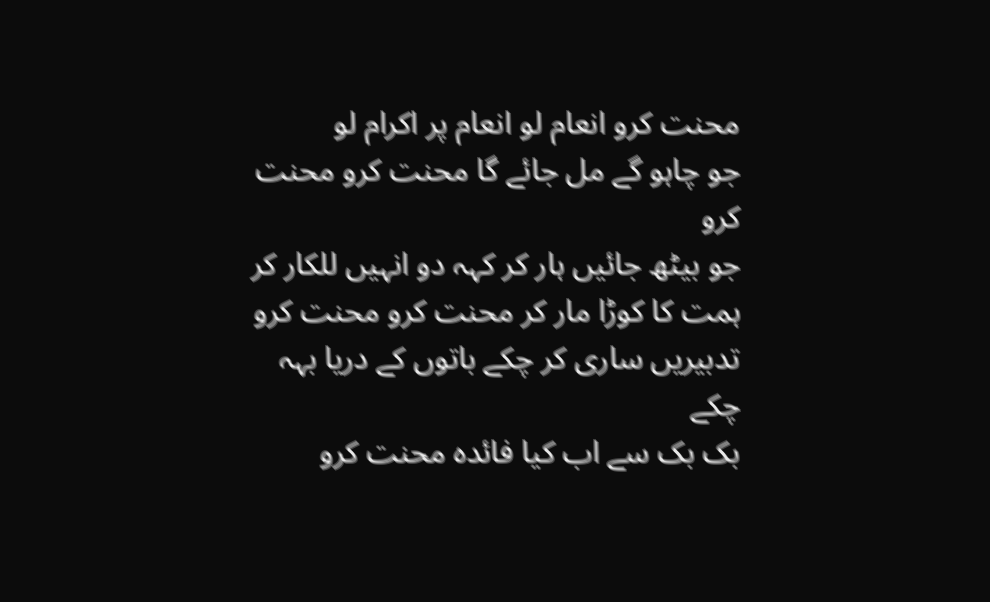محنت کرو انعام لو انعام پر اکرام لو
جو چاہو گے مل جائے گا محنت کرو محنت کرو
جو بیٹھ جائیں ہار کر کہہ دو انہیں للکار کر
ہمت کا کوڑا مار کر محنت کرو محنت کرو
تدبیریں ساری کر چکے باتوں کے دریا بہہ چکے
بک بک سے اب کیا فائدہ محنت کرو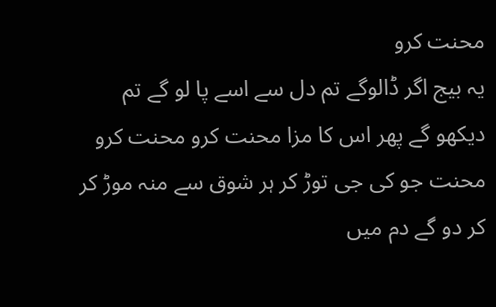محنت کرو
یہ بیج اگر ڈالوگے تم دل سے اسے پا لو گے تم
دیکھو گے پھر اس کا مزا محنت کرو محنت کرو
محنت جو کی جی توڑ کر ہر شوق سے منہ موڑ کر
کر دو گے دم میں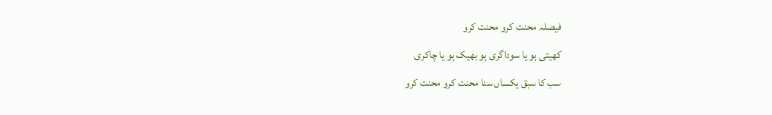فیصلہ محنت کرو محنت کرو
کھیتی ہو یا سوداگری ہو بھیک ہو یا چاکری
سب کا سبق یکساں سنا محنت کرو محنت کرو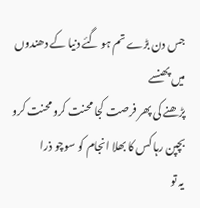جس دن بڑے تم ہو گئے دنیا کے دھندوں میں پھنسے
پڑھنے کی پھر فرصت کجا محنت کرو محنت کرو
بچپن رہا کس کا بھلا انجام کو سوچو ذرا
یہ تو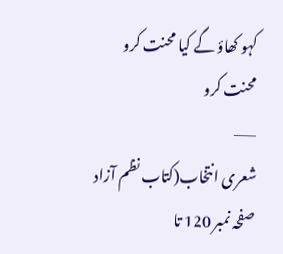کہو کھاؤ گے کیا محنت کرو محنت کرو
——
شعری انتخاب(کتاب نظم آزاد صفحہ نمبر 120 تا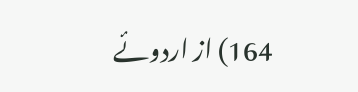164) از اردوئے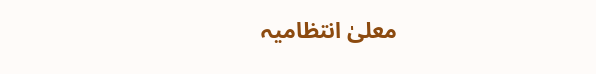معلیٰ انتظامیہ